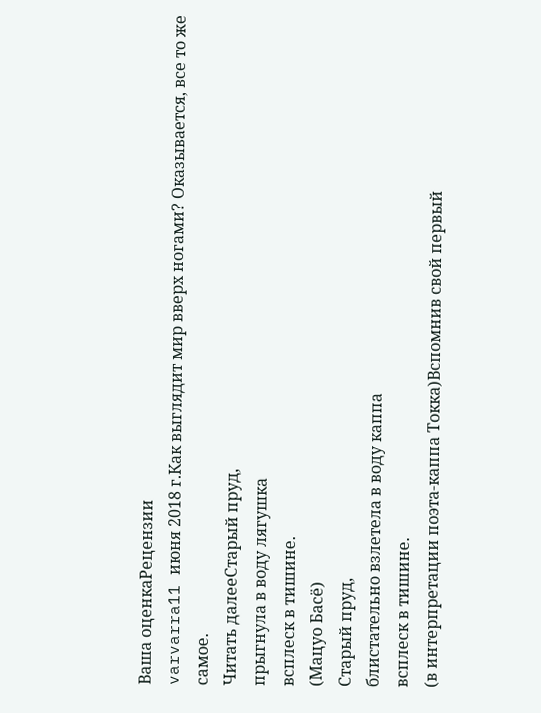Ваша оценкаРецензии
varvarra11 июня 2018 г.Как выглядит мир вверх ногами? Оказывается, все то же самое.
Читать далееСтарый пруд,
прыгнула в воду лягушка
всплеск в тишине.
(Мацуо Басё)
Старый пруд,
блистательно взлетела в воду каппа
всплеск в тишине.
(в интерпретации поэта-каппа Токка)Вспомнив свой первый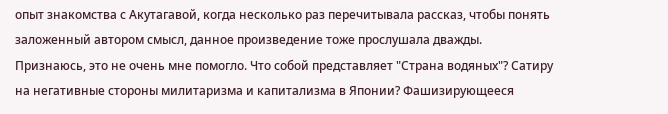опыт знакомства с Акутагавой, когда несколько раз перечитывала рассказ, чтобы понять заложенный автором смысл, данное произведение тоже прослушала дважды. Признаюсь, это не очень мне помогло. Что собой представляет "Страна водяных"? Сатиру на негативные стороны милитаризма и капитализма в Японии? Фашизирующееся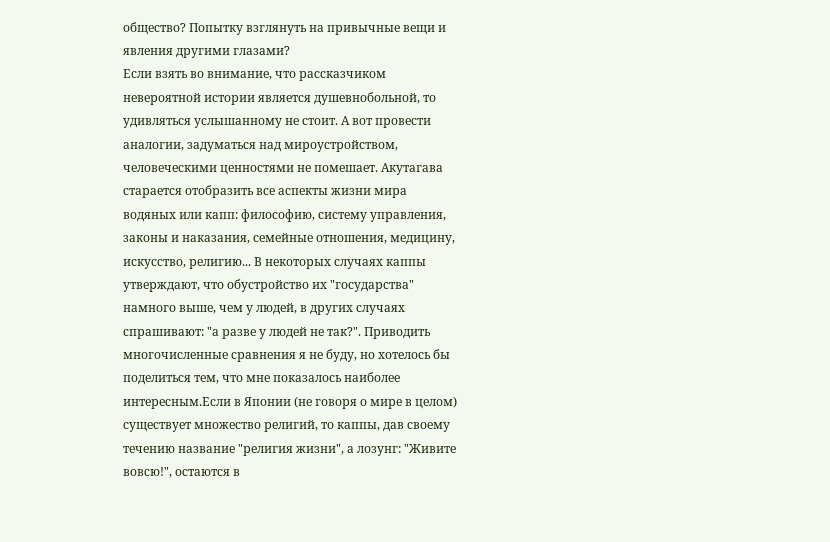общество? Попытку взглянуть на привычные вещи и явления другими глазами?
Если взять во внимание, что рассказчиком невероятной истории является душевнобольной, то удивляться услышанному не стоит. А вот провести аналогии, задуматься над мироустройством, человеческими ценностями не помешает. Акутагава старается отобразить все аспекты жизни мира водяных или капп: философию, систему управления, законы и наказания, семейные отношения, медицину, искусство, религию... В некоторых случаях каппы утверждают, что обустройство их "государства" намного выше, чем у людей, в других случаях спрашивают: "а разве у людей не так?". Приводить многочисленные сравнения я не буду, но хотелось бы поделиться тем, что мне показалось наиболее интересным.Если в Японии (не говоря о мире в целом) существует множество религий, то каппы, дав своему течению название "религия жизни", а лозунг: "Живите вовсю!", остаются в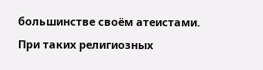большинстве своём атеистами.
При таких религиозных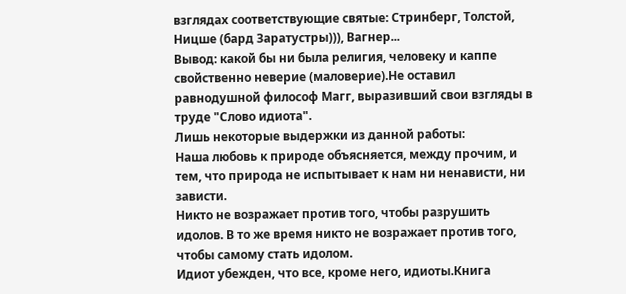взглядах соответствующие святые: Стринберг, Толстой, Ницше (бард Заратустры))), Вагнер...
Вывод: какой бы ни была религия, человеку и каппе свойственно неверие (маловерие).Не оставил равнодушной философ Магг, выразивший свои взгляды в труде "Слово идиота".
Лишь некоторые выдержки из данной работы:
Наша любовь к природе объясняется, между прочим, и тем, что природа не испытывает к нам ни ненависти, ни зависти.
Никто не возражает против того, чтобы разрушить идолов. В то же время никто не возражает против того, чтобы самому стать идолом.
Идиот убежден, что все, кроме него, идиоты.Книга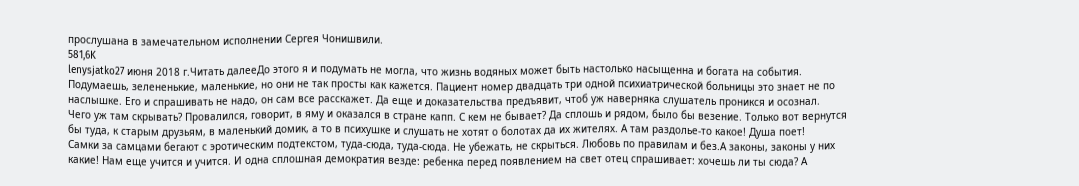прослушана в замечательном исполнении Сергея Чонишвили.
581,6K
lenysjatko27 июня 2018 г.Читать далееДо этого я и подумать не могла, что жизнь водяных может быть настолько насыщенна и богата на события. Подумаешь, зелененькие, маленькие, но они не так просты как кажется. Пациент номер двадцать три одной психиатрической больницы это знает не по наслышке. Его и спрашивать не надо, он сам все расскажет. Да еще и доказательства предъявит, чтоб уж наверняка слушатель проникся и осознал.
Чего уж там скрывать? Провалился, говорит, в яму и оказался в стране капп. С кем не бывает? Да сплошь и рядом, было бы везение. Только вот вернутся бы туда, к старым друзьям, в маленький домик, а то в психушке и слушать не хотят о болотах да их жителях. А там раздолье-то какое! Душа поет!
Самки за самцами бегают с эротическим подтекстом, туда-сюда, туда-сюда. Не убежать, не скрыться. Любовь по правилам и без.А законы, законы у них какие! Нам еще учится и учится. И одна сплошная демократия везде: ребенка перед появлением на свет отец спрашивает: хочешь ли ты сюда? А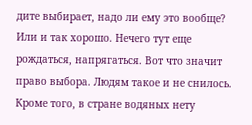дите выбирает, надо ли ему это вообще? Или и так хорошо. Нечего тут еще рождаться, напрягаться. Вот что значит право выбора. Людям такое и не снилось.
Кроме того, в стране водяных нету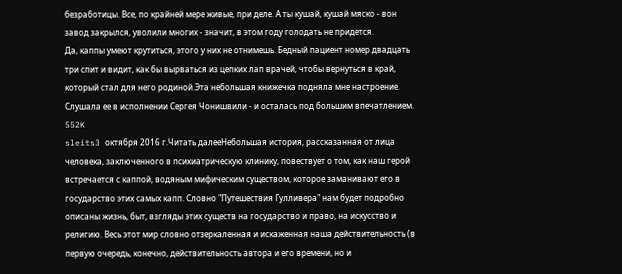безработицы. Все, по крайней мере живые, при деле. А ты кушай, кушай мяско - вон завод закрылся, уволили многих - значит, в этом году голодать не придется.
Да, каппы умеют крутиться, этого у них не отнимешь. Бедный пациент номер двадцать три спит и видит, как бы вырваться из цепких лап врачей, чтобы вернуться в край, который стал для него родиной.Эта небольшая книжечка подняла мне настроение. Слушала ее в исполнении Сергея Чонишвили - и осталась под большим впечатлением.
552K
sleits3 октября 2016 г.Читать далееНебольшая история, рассказанная от лица человека, заключенного в психиатрическую клинику, повествует о том, как наш герой встречается с каппой, водяным мифическим существом, которое заманивают его в государство этих самых капп. Словно "Путешествия Гулливера" нам будет подробно описаны жизнь, быт, взгляды этих существ на государство и право, на искусство и религию. Весь этот мир словно отзеркаленная и искаженная наша действительность (в первую очередь, конечно, действительность автора и его времени, но и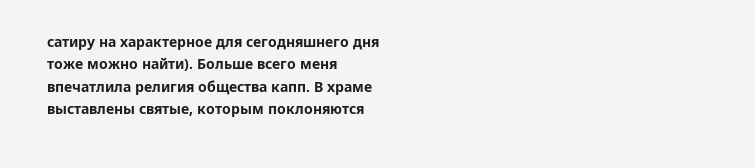сатиру на характерное для сегодняшнего дня тоже можно найти). Больше всего меня впечатлила религия общества капп. В храме выставлены святые, которым поклоняются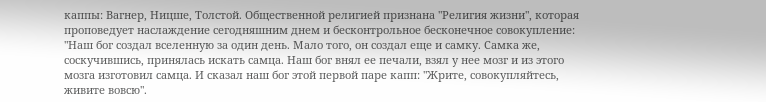каппы: Вагнер, Ницше, Толстой. Общественной религией признана "Религия жизни", которая проповедует наслаждение сегодняшним днем и бесконтрольное бесконечное совокупление: "Наш бог создал вселенную за один день. Мало того, он создал еще и самку. Самка же, соскучившись, принялась искать самца. Наш бог внял ее печали, взял у нее мозг и из этого мозга изготовил самца. И сказал наш бог этой первой паре капп: "Жрите, совокупляйтесь, живите вовсю".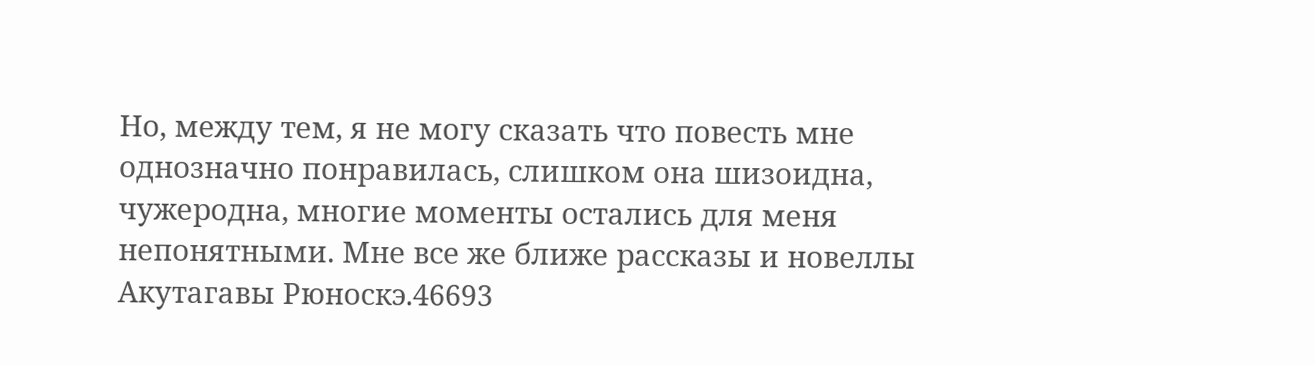Но, между тем, я не могу сказать что повесть мне однозначно понравилась, слишком она шизоидна, чужеродна, многие моменты остались для меня непонятными. Мне все же ближе рассказы и новеллы Акутагавы Рюноскэ.46693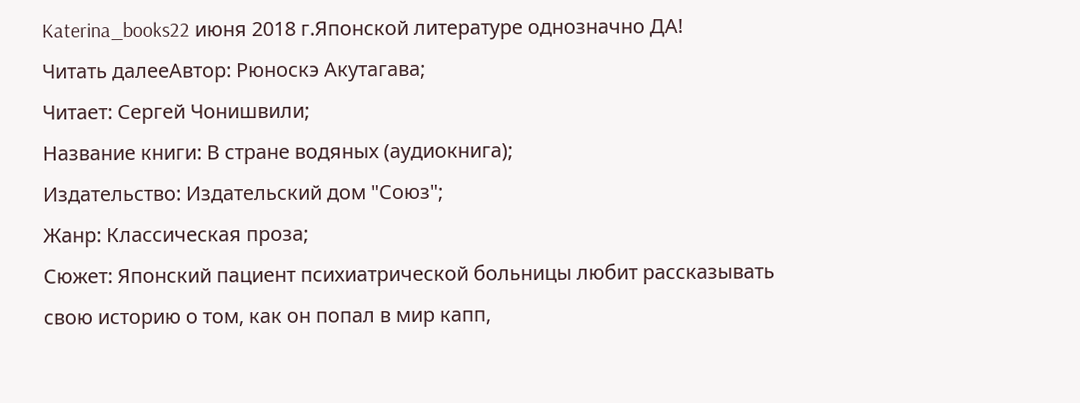Katerina_books22 июня 2018 г.Японской литературе однозначно ДА!
Читать далееАвтор: Рюноскэ Акутагава;
Читает: Сергей Чонишвили;
Название книги: В стране водяных (аудиокнига);
Издательство: Издательский дом "Союз";
Жанр: Классическая проза;
Сюжет: Японский пациент психиатрической больницы любит рассказывать свою историю о том, как он попал в мир капп,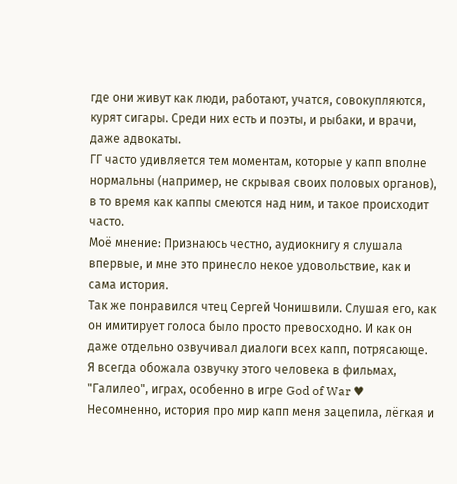где они живут как люди, работают, учатся, совокупляются, курят сигары. Среди них есть и поэты, и рыбаки, и врачи, даже адвокаты.
ГГ часто удивляется тем моментам, которые у капп вполне нормальны (например, не скрывая своих половых органов), в то время как каппы смеются над ним, и такое происходит часто.
Моё мнение: Признаюсь честно, аудиокнигу я слушала впервые, и мне это принесло некое удовольствие, как и сама история.
Так же понравился чтец Сергей Чонишвили. Слушая его, как он имитирует голоса было просто превосходно. И как он даже отдельно озвучивал диалоги всех капп, потрясающе.
Я всегда обожала озвучку этого человека в фильмах, "Галилео", играх, особенно в игре God of War ♥
Несомненно, история про мир капп меня зацепила, лёгкая и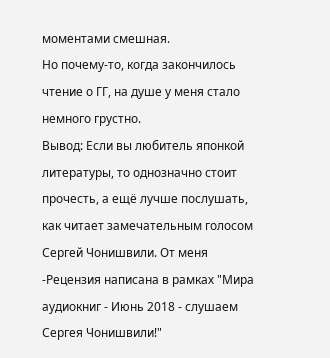моментами смешная.
Но почему-то, когда закончилось чтение о ГГ, на душе у меня стало немного грустно.
Вывод: Если вы любитель японкой литературы, то однозначно стоит прочесть, а ещё лучше послушать, как читает замечательным голосом Сергей Чонишвили. От меня -Рецензия написана в рамках "Мира аудиокниг - Июнь 2018 - слушаем Сергея Чонишвили!"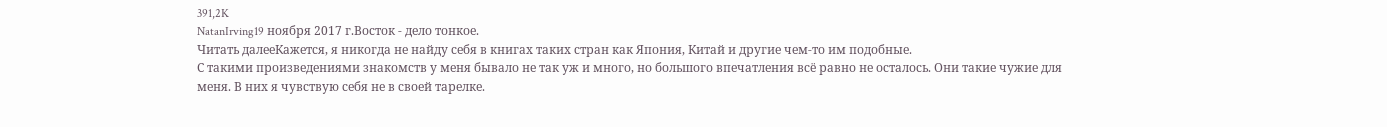391,2K
NatanIrving19 ноября 2017 г.Восток - дело тонкое.
Читать далееКажется, я никогда не найду себя в книгах таких стран как Япония, Китай и другие чем-то им подобные.
С такими произведениями знакомств у меня бывало не так уж и много, но большого впечатления всё равно не осталось. Они такие чужие для меня. В них я чувствую себя не в своей тарелке.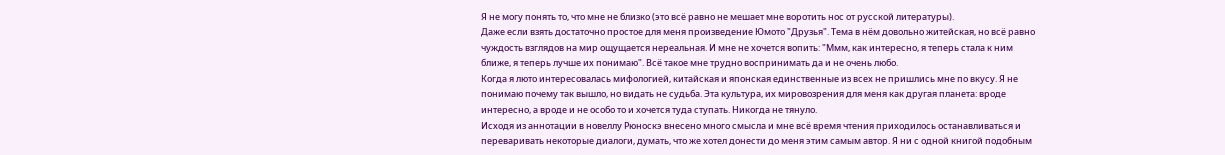Я не могу понять то, что мне не близко (это всё равно не мешает мне воротить нос от русской литературы).
Даже если взять достаточно простое для меня произведение Юмото "Друзья". Тема в нём довольно житейская, но всё равно чуждость взглядов на мир ощущается нереальная. И мне не хочется вопить: "Ммм, как интересно, я теперь стала к ним ближе, я теперь лучше их понимаю". Всё такое мне трудно воспринимать да и не очень любо.
Когда я люто интересовалась мифологией, китайская и японская единственные из всех не пришлись мне по вкусу. Я не понимаю почему так вышло, но видать не судьба. Эта культура, их мировозрения для меня как другая планета: вроде интересно, а вроде и не особо то и хочется туда ступать. Никогда не тянуло.
Исходя из аннотации в новеллу Рюноскэ внесено много смысла и мне всё время чтения приходилось останавливаться и переваривать некоторые диалоги, думать, что же хотел донести до меня этим самым автор. Я ни с одной книгой подобным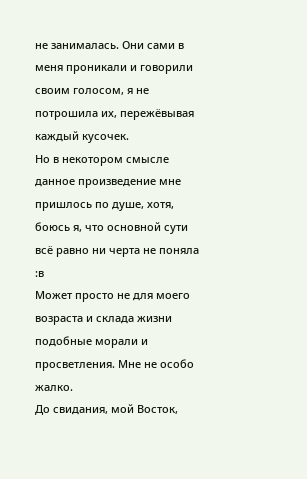не занималась. Они сами в меня проникали и говорили своим голосом, я не потрошила их, пережёвывая каждый кусочек.
Но в некотором смысле данное произведение мне пришлось по душе, хотя, боюсь я, что основной сути всё равно ни черта не поняла :в
Может просто не для моего возраста и склада жизни подобные морали и просветления. Мне не особо жалко.
До свидания, мой Восток,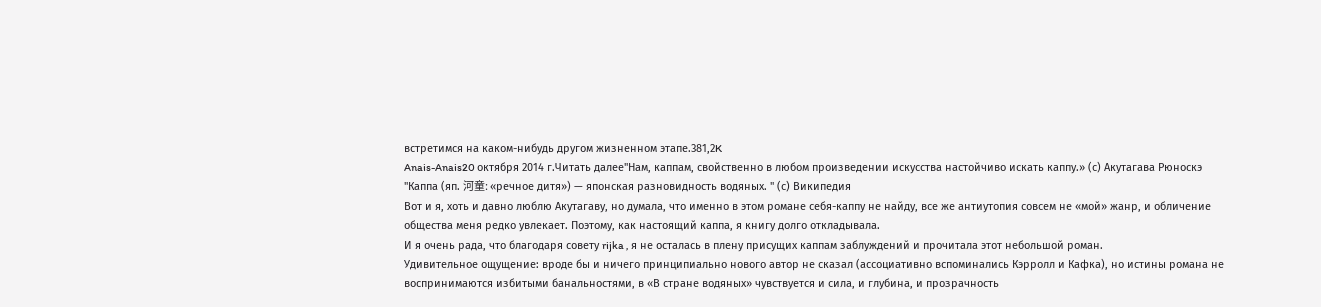встретимся на каком-нибудь другом жизненном этапе.381,2K
Anais-Anais20 октября 2014 г.Читать далее"Нам, каппам, свойственно в любом произведении искусства настойчиво искать каппу.» (с) Акутагава Рюноскэ
"Каппа (яп. 河童: «речное дитя») — японская разновидность водяных. " (с) Википедия
Вот и я, хоть и давно люблю Акутагаву, но думала, что именно в этом романе себя-каппу не найду, все же антиутопия совсем не «мой» жанр, и обличение общества меня редко увлекает. Поэтому, как настоящий каппа, я книгу долго откладывала.
И я очень рада, что благодаря совету rijka , я не осталась в плену присущих каппам заблуждений и прочитала этот небольшой роман.
Удивительное ощущение: вроде бы и ничего принципиально нового автор не сказал (ассоциативно вспоминались Кэрролл и Кафка), но истины романа не воспринимаются избитыми банальностями, в «В стране водяных» чувствуется и сила, и глубина, и прозрачность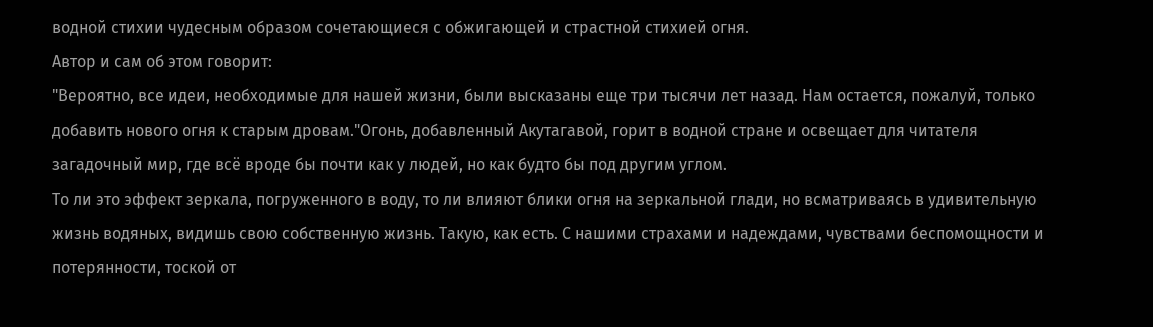водной стихии чудесным образом сочетающиеся с обжигающей и страстной стихией огня.
Автор и сам об этом говорит:
"Вероятно, все идеи, необходимые для нашей жизни, были высказаны еще три тысячи лет назад. Нам остается, пожалуй, только добавить нового огня к старым дровам."Огонь, добавленный Акутагавой, горит в водной стране и освещает для читателя загадочный мир, где всё вроде бы почти как у людей, но как будто бы под другим углом.
То ли это эффект зеркала, погруженного в воду, то ли влияют блики огня на зеркальной глади, но всматриваясь в удивительную жизнь водяных, видишь свою собственную жизнь. Такую, как есть. С нашими страхами и надеждами, чувствами беспомощности и потерянности, тоской от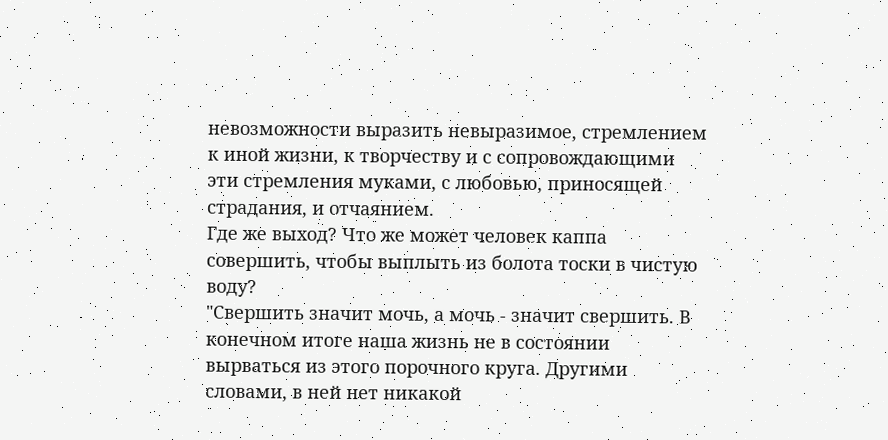невозможности выразить невыразимое, стремлением к иной жизни, к творчеству и с сопровождающими эти стремления муками, с любовью, приносящей страдания, и отчаянием.
Где же выход? Что же может человек каппа совершить, чтобы выплыть из болота тоски в чистую воду?
"Свершить значит мочь, а мочь - значит свершить. В конечном итоге наша жизнь не в состоянии вырваться из этого порочного круга. Другими словами, в ней нет никакой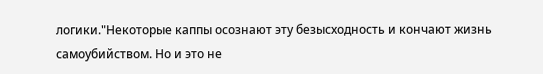логики."Некоторые каппы осознают эту безысходность и кончают жизнь самоубийством. Но и это не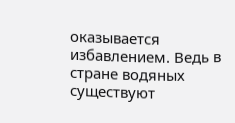оказывается избавлением. Ведь в стране водяных существуют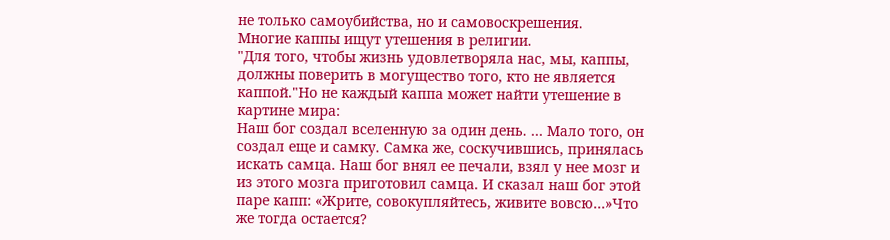не только самоубийства, но и самовоскрешения.
Многие каппы ищут утешения в религии.
"Для того, чтобы жизнь удовлетворяла нас, мы, каппы, должны поверить в могущество того, кто не является каппой."Но не каждый каппа может найти утешение в картине мира:
Наш бог создал вселенную за один день. … Мало того, он создал еще и самку. Самка же, соскучившись, принялась искать самца. Наш бог внял ее печали, взял у нее мозг и из этого мозга приготовил самца. И сказал наш бог этой паре капп: «Жрите, совокупляйтесь, живите вовсю…»Что же тогда остается?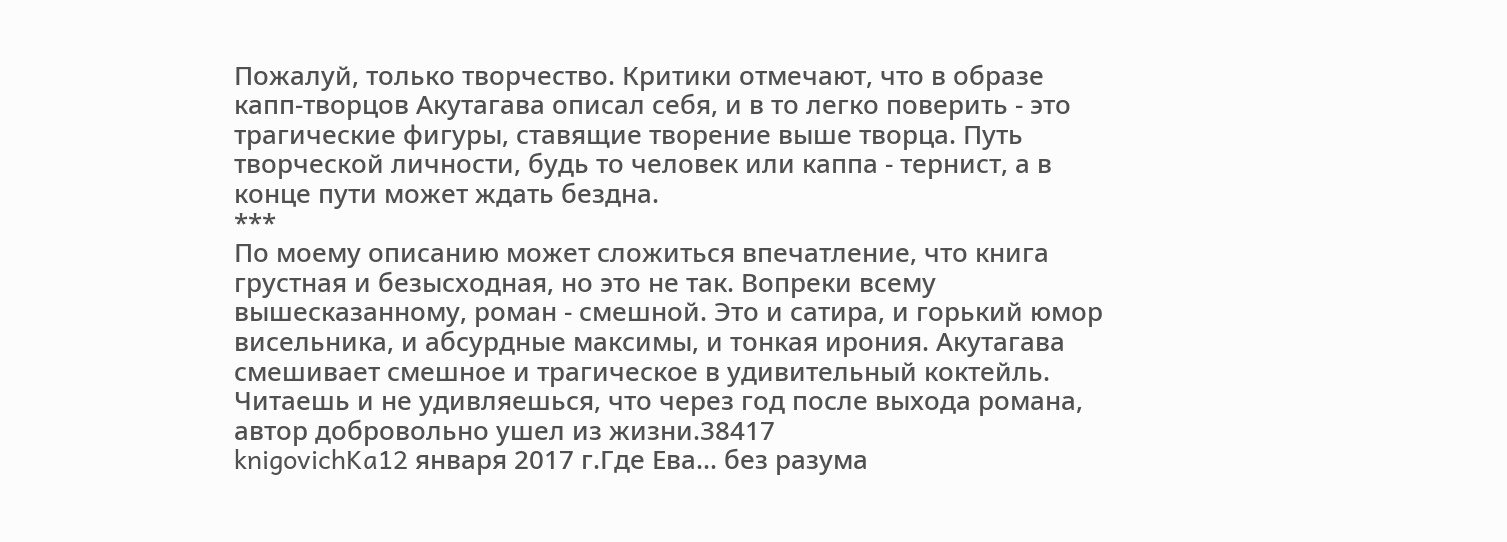Пожалуй, только творчество. Критики отмечают, что в образе капп-творцов Акутагава описал себя, и в то легко поверить - это трагические фигуры, ставящие творение выше творца. Путь творческой личности, будь то человек или каппа - тернист, а в конце пути может ждать бездна.
***
По моему описанию может сложиться впечатление, что книга грустная и безысходная, но это не так. Вопреки всему вышесказанному, роман - смешной. Это и сатира, и горький юмор висельника, и абсурдные максимы, и тонкая ирония. Акутагава смешивает смешное и трагическое в удивительный коктейль. Читаешь и не удивляешься, что через год после выхода романа, автор добровольно ушел из жизни.38417
knigovichKa12 января 2017 г.Где Ева… без разума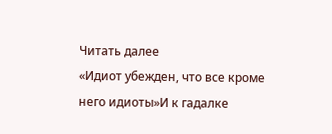Читать далее
«Идиот убежден, что все кроме него идиоты»И к гадалке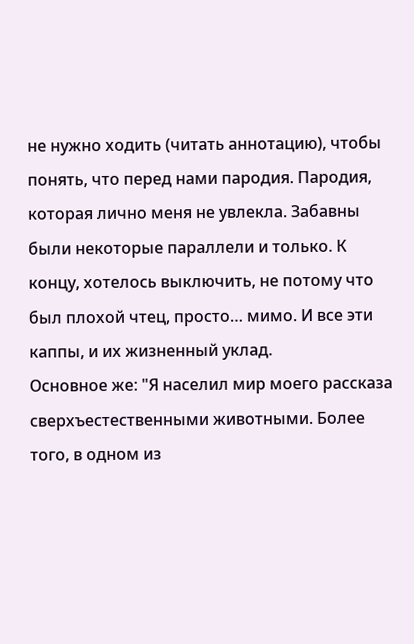не нужно ходить (читать аннотацию), чтобы понять, что перед нами пародия. Пародия, которая лично меня не увлекла. Забавны были некоторые параллели и только. К концу, хотелось выключить, не потому что был плохой чтец, просто… мимо. И все эти каппы, и их жизненный уклад.
Основное же: "Я населил мир моего рассказа сверхъестественными животными. Более того, в одном из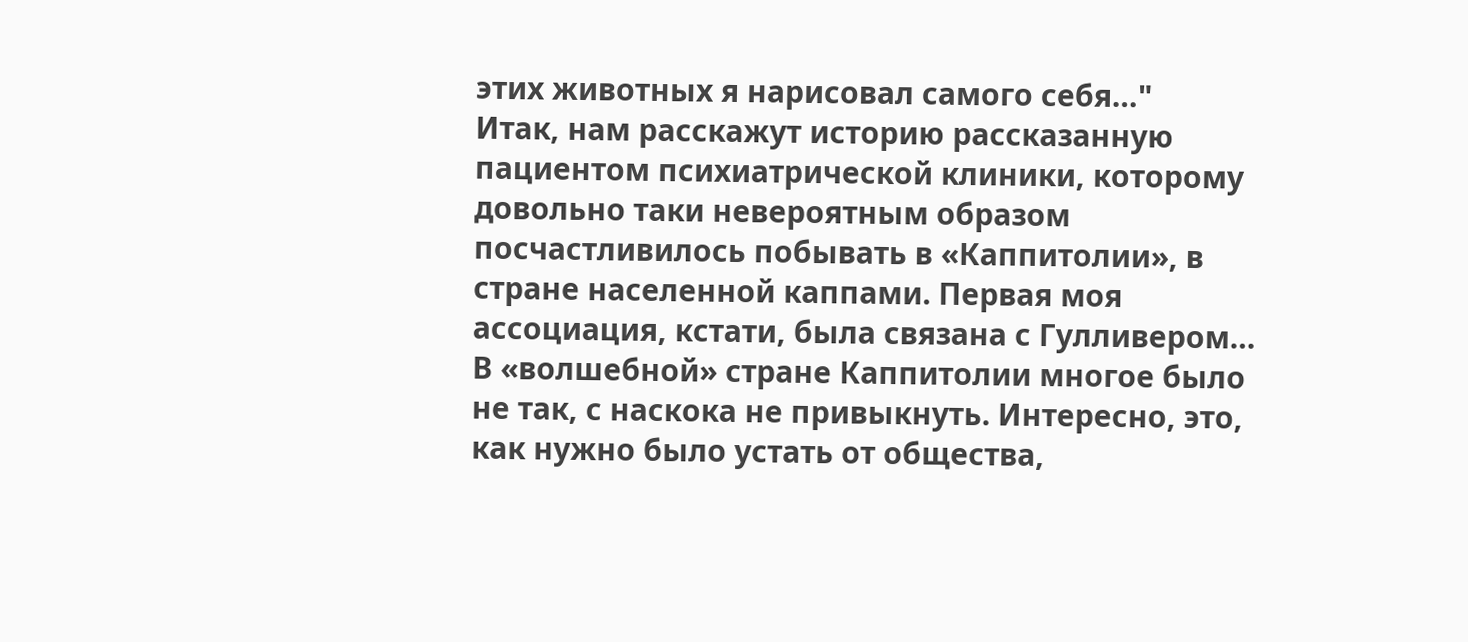этих животных я нарисовал самого себя…"
Итак, нам расскажут историю рассказанную пациентом психиатрической клиники, которому довольно таки невероятным образом посчастливилось побывать в «Каппитолии», в стране населенной каппами. Первая моя ассоциация, кстати, была связана с Гулливером…
В «волшебной» стране Каппитолии многое было не так, с наскока не привыкнуть. Интересно, это, как нужно было устать от общества,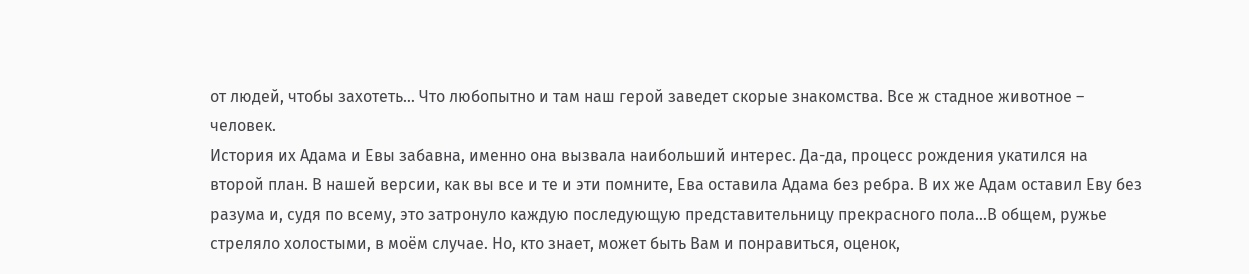от людей, чтобы захотеть… Что любопытно и там наш герой заведет скорые знакомства. Все ж стадное животное – человек.
История их Адама и Евы забавна, именно она вызвала наибольший интерес. Да-да, процесс рождения укатился на второй план. В нашей версии, как вы все и те и эти помните, Ева оставила Адама без ребра. В их же Адам оставил Еву без разума и, судя по всему, это затронуло каждую последующую представительницу прекрасного пола...В общем, ружье стреляло холостыми, в моём случае. Но, кто знает, может быть Вам и понравиться, оценок,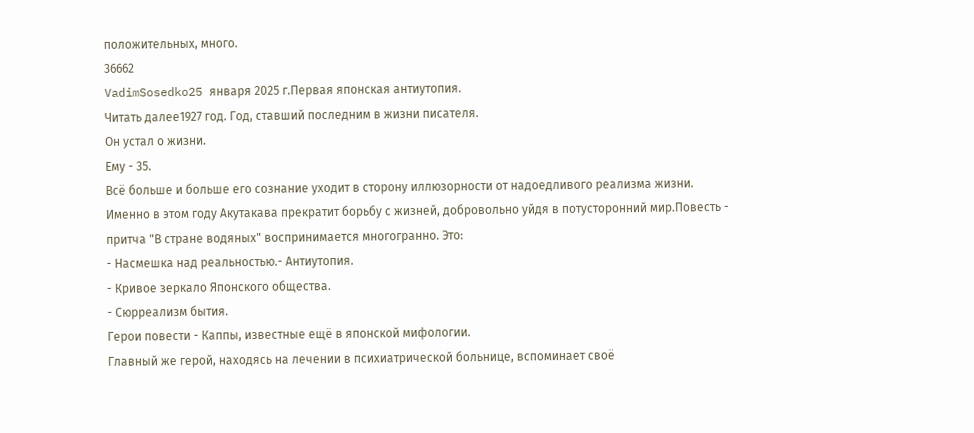положительных, много.
36662
VadimSosedko25 января 2025 г.Первая японская антиутопия.
Читать далее1927 год. Год, ставший последним в жизни писателя.
Он устал о жизни.
Ему - 35.
Всё больше и больше его сознание уходит в сторону иллюзорности от надоедливого реализма жизни.
Именно в этом году Акутакава прекратит борьбу с жизней, добровольно уйдя в потусторонний мир.Повесть - притча "В стране водяных" воспринимается многогранно. Это:
- Насмешка над реальностью.- Антиутопия.
- Кривое зеркало Японского общества.
- Сюрреализм бытия.
Герои повести - Каппы, известные ещё в японской мифологии.
Главный же герой, находясь на лечении в психиатрической больнице, вспоминает своё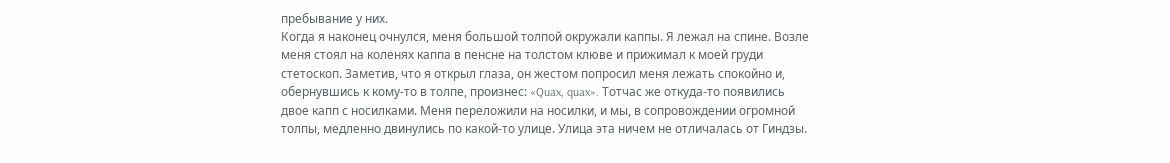пребывание у них.
Когда я наконец очнулся, меня большой толпой окружали каппы. Я лежал на спине. Возле меня стоял на коленях каппа в пенсне на толстом клюве и прижимал к моей груди стетоскоп. Заметив, что я открыл глаза, он жестом попросил меня лежать спокойно и, обернувшись к кому-то в толпе, произнес: «Quax, quax». Тотчас же откуда-то появились двое капп с носилками. Меня переложили на носилки, и мы, в сопровождении огромной толпы, медленно двинулись по какой-то улице. Улица эта ничем не отличалась от Гиндзы.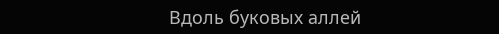Вдоль буковых аллей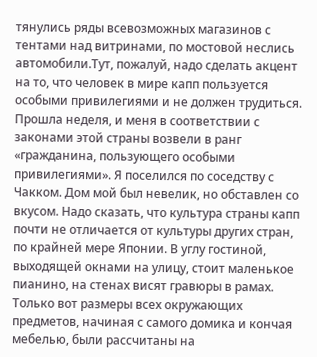тянулись ряды всевозможных магазинов с тентами над витринами, по мостовой неслись автомобили.Тут, пожалуй, надо сделать акцент на то, что человек в мире капп пользуется особыми привилегиями и не должен трудиться.
Прошла неделя, и меня в соответствии с законами этой страны возвели в ранг «гражданина, пользующего особыми привилегиями». Я поселился по соседству с Чакком. Дом мой был невелик, но обставлен со вкусом. Надо сказать, что культура страны капп почти не отличается от культуры других стран, по крайней мере Японии. В углу гостиной, выходящей окнами на улицу, стоит маленькое пианино, на стенах висят гравюры в рамах. Только вот размеры всех окружающих предметов, начиная с самого домика и кончая мебелью, были рассчитаны на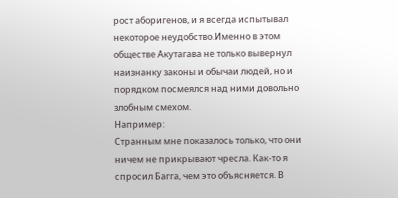рост аборигенов, и я всегда испытывал некоторое неудобство.Именно в этом обществе Акутагава не только вывернул наизнанку законы и обычаи людей, но и порядком посмеялся над ними довольно злобным смехом.
Например:
Странным мне показалось только, что они ничем не прикрывают чресла. Как-то я спросил Багга, чем это объясняется. В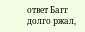ответ Багг долго ржал,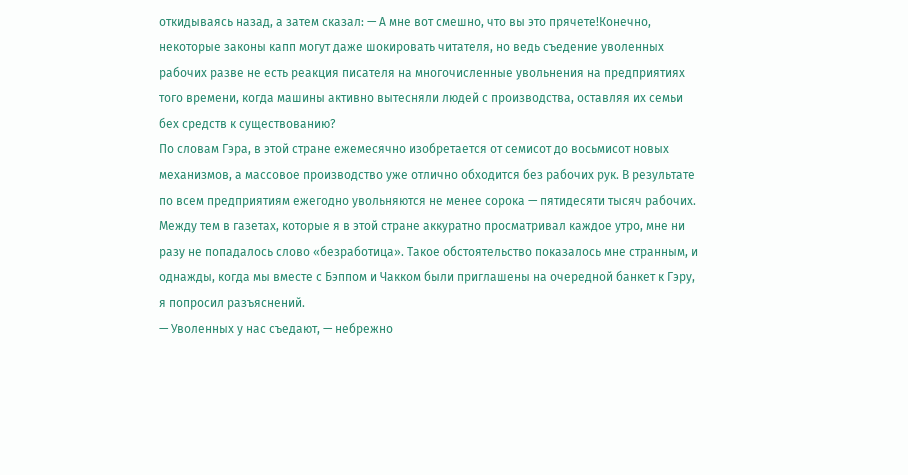откидываясь назад, а затем сказал: — А мне вот смешно, что вы это прячете!Конечно, некоторые законы капп могут даже шокировать читателя, но ведь съедение уволенных рабочих разве не есть реакция писателя на многочисленные увольнения на предприятиях того времени, когда машины активно вытесняли людей с производства, оставляя их семьи бех средств к существованию?
По словам Гэра, в этой стране ежемесячно изобретается от семисот до восьмисот новых механизмов, а массовое производство уже отлично обходится без рабочих рук. В результате по всем предприятиям ежегодно увольняются не менее сорока — пятидесяти тысяч рабочих. Между тем в газетах, которые я в этой стране аккуратно просматривал каждое утро, мне ни разу не попадалось слово «безработица». Такое обстоятельство показалось мне странным, и однажды, когда мы вместе с Бэппом и Чакком были приглашены на очередной банкет к Гэру, я попросил разъяснений.
— Уволенных у нас съедают, — небрежно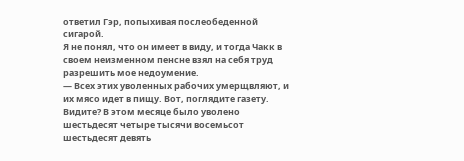ответил Гэр, попыхивая послеобеденной сигарой.
Я не понял, что он имеет в виду, и тогда Чакк в своем неизменном пенсне взял на себя труд разрешить мое недоумение.
— Всех этих уволенных рабочих умерщвляют, и их мясо идет в пищу. Вот, поглядите газету. Видите? В этом месяце было уволено шестьдесят четыре тысячи восемьсот шестьдесят девять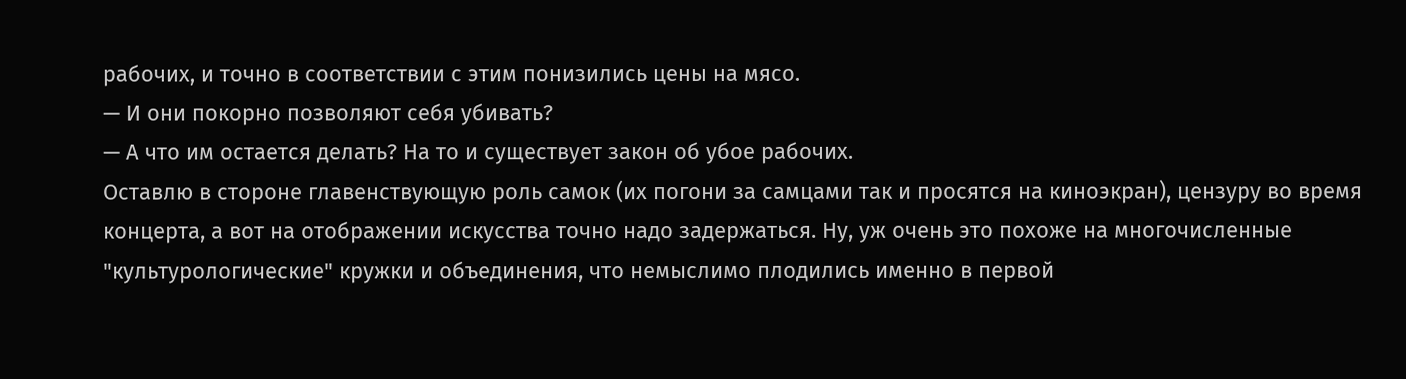рабочих, и точно в соответствии с этим понизились цены на мясо.
— И они покорно позволяют себя убивать?
— А что им остается делать? На то и существует закон об убое рабочих.
Оставлю в стороне главенствующую роль самок (их погони за самцами так и просятся на киноэкран), цензуру во время концерта, а вот на отображении искусства точно надо задержаться. Ну, уж очень это похоже на многочисленные "культурологические" кружки и объединения, что немыслимо плодились именно в первой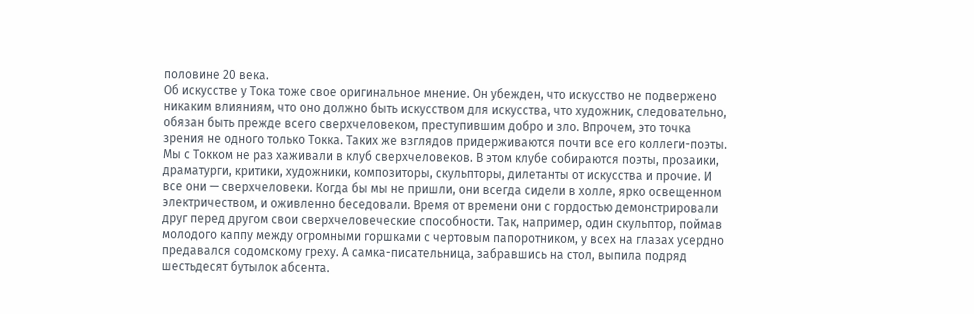половине 20 века.
Об искусстве у Тока тоже свое оригинальное мнение. Он убежден, что искусство не подвержено никаким влияниям, что оно должно быть искусством для искусства, что художник, следовательно, обязан быть прежде всего сверхчеловеком, преступившим добро и зло. Впрочем, это точка зрения не одного только Токка. Таких же взглядов придерживаются почти все его коллеги-поэты. Мы с Токком не раз хаживали в клуб сверхчеловеков. В этом клубе собираются поэты, прозаики, драматурги, критики, художники, композиторы, скульпторы, дилетанты от искусства и прочие. И все они — сверхчеловеки. Когда бы мы не пришли, они всегда сидели в холле, ярко освещенном электричеством, и оживленно беседовали. Время от времени они с гордостью демонстрировали друг перед другом свои сверхчеловеческие способности. Так, например, один скульптор, поймав молодого каппу между огромными горшками с чертовым папоротником, у всех на глазах усердно предавался содомскому греху. А самка-писательница, забравшись на стол, выпила подряд шестьдесят бутылок абсента.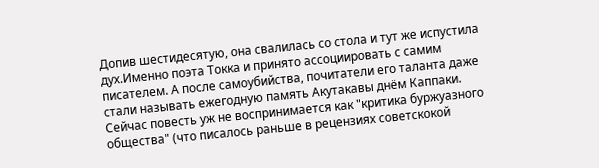Допив шестидесятую, она свалилась со стола и тут же испустила дух.Именно поэта Токка и принято ассоциировать с самим писателем. А после самоубийства, почитатели его таланта даже стали называть ежегодную память Акутакавы днём Каппаки.
Сейчас повесть уж не воспринимается как "критика буржуазного общества" (что писалось раньше в рецензиях советскокой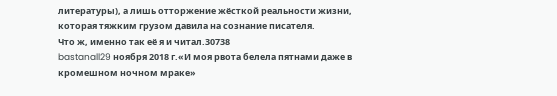литературы), а лишь отторжение жёсткой реальности жизни, которая тяжким грузом давила на сознание писателя.
Что ж, именно так её я и читал.30738
bastanall29 ноября 2018 г.«И моя рвота белела пятнами даже в кромешном ночном мраке»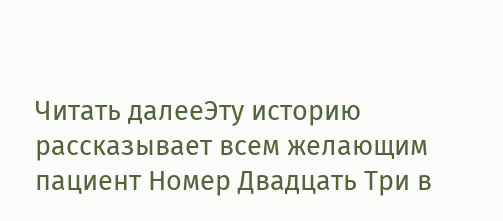Читать далееЭту историю рассказывает всем желающим пациент Номер Двадцать Три в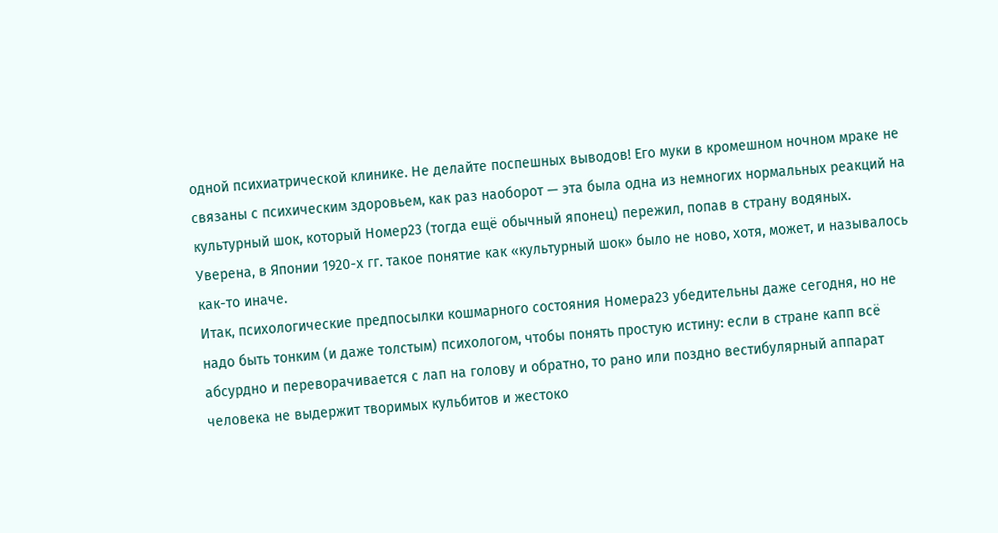одной психиатрической клинике. Не делайте поспешных выводов! Его муки в кромешном ночном мраке не связаны с психическим здоровьем, как раз наоборот — эта была одна из немногих нормальных реакций на культурный шок, который Номер23 (тогда ещё обычный японец) пережил, попав в страну водяных. Уверена, в Японии 1920-х гг. такое понятие как «культурный шок» было не ново, хотя, может, и называлось как-то иначе.
Итак, психологические предпосылки кошмарного состояния Номера23 убедительны даже сегодня, но не надо быть тонким (и даже толстым) психологом, чтобы понять простую истину: если в стране капп всё абсурдно и переворачивается с лап на голову и обратно, то рано или поздно вестибулярный аппарат человека не выдержит творимых кульбитов и жестоко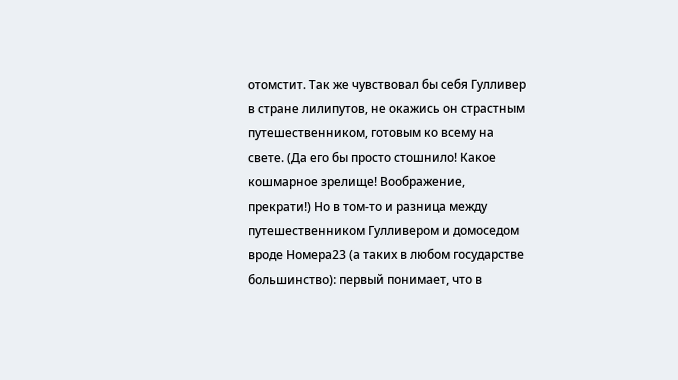отомстит. Так же чувствовал бы себя Гулливер в стране лилипутов, не окажись он страстным путешественником, готовым ко всему на свете. (Да его бы просто стошнило! Какое кошмарное зрелище! Воображение, прекрати!) Но в том-то и разница между путешественником Гулливером и домоседом вроде Номера23 (а таких в любом государстве большинство): первый понимает, что в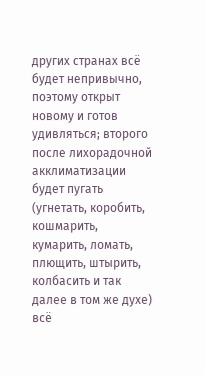других странах всё будет непривычно, поэтому открыт новому и готов удивляться; второго после лихорадочной акклиматизации будет пугать (угнетать, коробить, кошмарить, кумарить, ломать, плющить, штырить, колбасить и так далее в том же духе) всё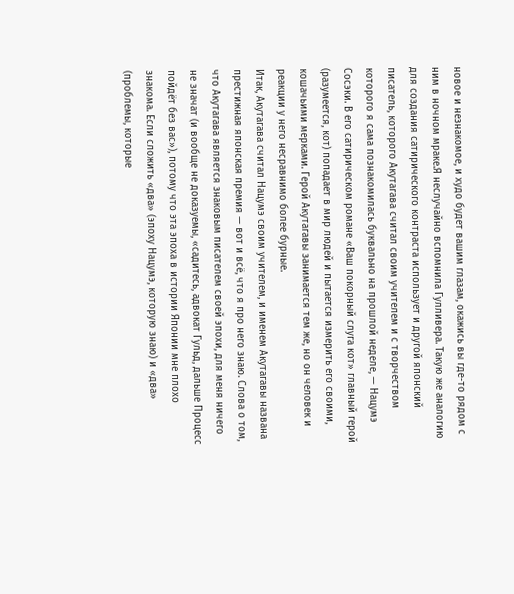новое и незнакомое, и худо будет вашим глазам, окажись вы где-то рядом с ним в ночном мраке.Я неслучайно вспомнила Гулливера. Такую же аналогию для создания сатирического контраста использует и другой японский писатель, которого Акутагава считал своим учителем и с творчеством которого я сама познакомилась буквально на прошлой неделе, — Нацумэ Сосэки. В его сатирическом романе «Ваш покорный слуга кот» главный герой (разумеется, кот) попадает в мир людей и пытается измерить его своими, кошачьими мерками. Герой Акутагавы занимается тем же, но он человек и реакции у него несравнимо более бурные.
Итак, Акутагава считал Нацумэ своим учителем, и именем Акутагавы названа престижная японская премия — вот и всё, что я про него знаю. Слова о том, что Акутагава является знаковым писателем своей эпохи, для меня ничего не значат (и вообще не доказуемы, «садитесь, адвокат Гульд, дальше Процесс пойдёт без вас»), потому что эта эпоха в истории Японии мне плохо знакома. Если сложить «два» (эпоху Нацумэ, которую знаю) и «два» (проблемы, которые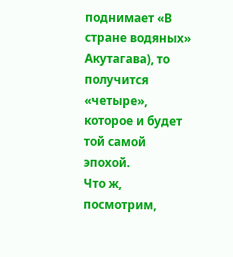поднимает «В стране водяных» Акутагава), то получится «четыре», которое и будет той самой эпохой.
Что ж, посмотрим,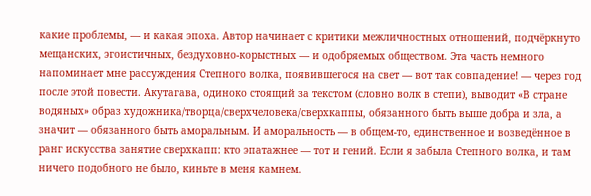какие проблемы, — и какая эпоха. Автор начинает с критики межличностных отношений, подчёркнуто мещанских, эгоистичных, бездуховно-корыстных — и одобряемых обществом. Эта часть немного напоминает мне рассуждения Степного волка, появившегося на свет — вот так совпадение! — через год после этой повести. Акутагава, одиноко стоящий за текстом (словно волк в степи), выводит «В стране водяных» образ художника/творца/сверхчеловека/сверхкаппы, обязанного быть выше добра и зла, а значит — обязанного быть аморальным. И аморальность — в общем-то, единственное и возведённое в ранг искусства занятие сверхкапп: кто эпатажнее — тот и гений. Если я забыла Степного волка, и там ничего подобного не было, киньте в меня камнем.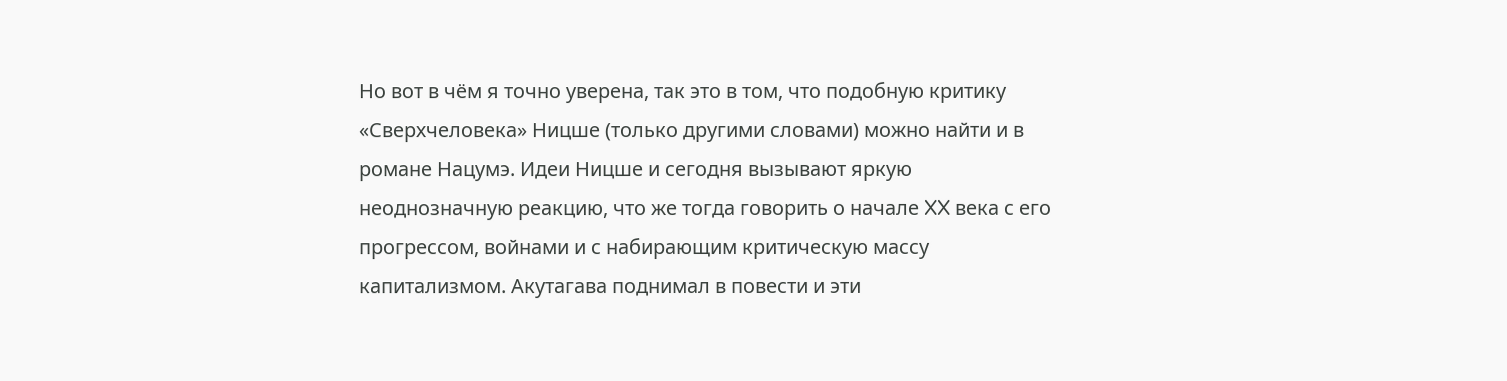Но вот в чём я точно уверена, так это в том, что подобную критику «Сверхчеловека» Ницше (только другими словами) можно найти и в романе Нацумэ. Идеи Ницше и сегодня вызывают яркую неоднозначную реакцию, что же тогда говорить о начале XX века с его прогрессом, войнами и с набирающим критическую массу капитализмом. Акутагава поднимал в повести и эти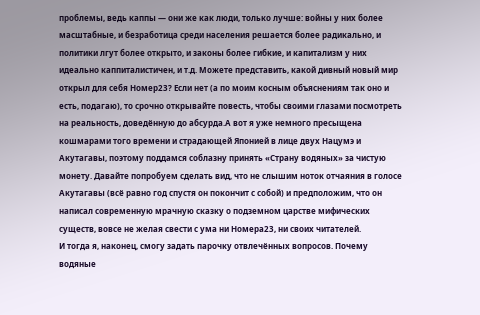проблемы, ведь каппы — они же как люди, только лучше: войны у них более масштабные, и безработица среди населения решается более радикально, и политики лгут более открыто, и законы более гибкие, и капитализм у них идеально каппиталистичен, и т.д. Можете представить, какой дивный новый мир открыл для себя Номер23? Если нет (а по моим косным объяснениям так оно и есть, подагаю), то срочно открывайте повесть, чтобы своими глазами посмотреть на реальность, доведённую до абсурда.А вот я уже немного пресыщена кошмарами того времени и страдающей Японией в лице двух Нацумэ и Акутагавы, поэтому поддамся соблазну принять «Страну водяных» за чистую монету. Давайте попробуем сделать вид, что не слышим ноток отчаяния в голосе Акутагавы (всё равно год спустя он покончит с собой) и предположим, что он написал современную мрачную сказку о подземном царстве мифических существ, вовсе не желая свести с ума ни Номера23, ни своих читателей.
И тогда я, наконец, смогу задать парочку отвлечённых вопросов. Почему водяные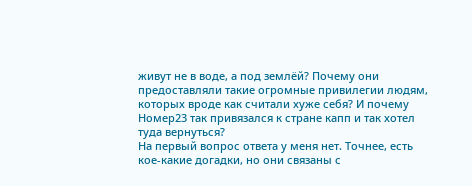живут не в воде, а под землёй? Почему они предоставляли такие огромные привилегии людям, которых вроде как считали хуже себя? И почему Номер23 так привязался к стране капп и так хотел туда вернуться?
На первый вопрос ответа у меня нет. Точнее, есть кое-какие догадки, но они связаны с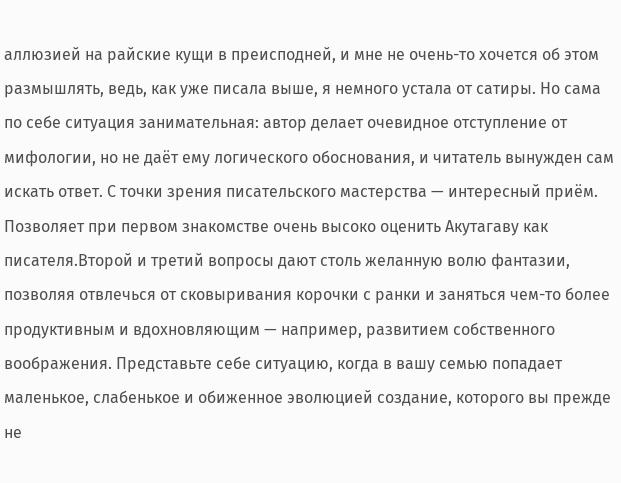аллюзией на райские кущи в преисподней, и мне не очень-то хочется об этом размышлять, ведь, как уже писала выше, я немного устала от сатиры. Но сама по себе ситуация занимательная: автор делает очевидное отступление от мифологии, но не даёт ему логического обоснования, и читатель вынужден сам искать ответ. С точки зрения писательского мастерства — интересный приём. Позволяет при первом знакомстве очень высоко оценить Акутагаву как писателя.Второй и третий вопросы дают столь желанную волю фантазии, позволяя отвлечься от сковыривания корочки с ранки и заняться чем-то более продуктивным и вдохновляющим — например, развитием собственного воображения. Представьте себе ситуацию, когда в вашу семью попадает маленькое, слабенькое и обиженное эволюцией создание, которого вы прежде не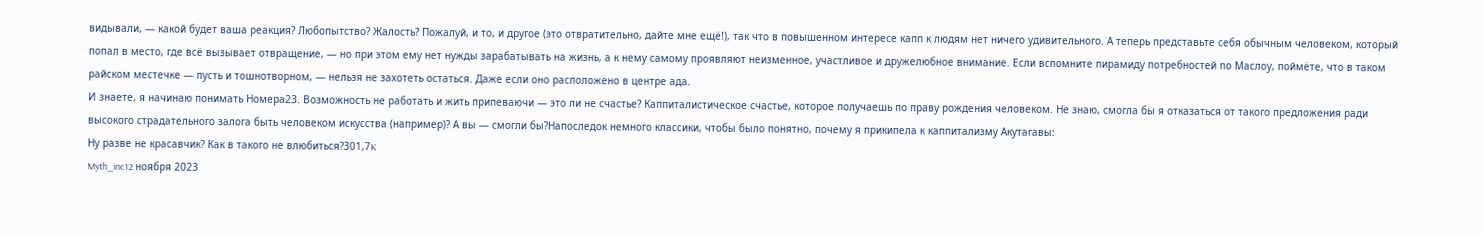видывали, — какой будет ваша реакция? Любопытство? Жалость? Пожалуй, и то, и другое (это отвратительно, дайте мне ещё!), так что в повышенном интересе капп к людям нет ничего удивительного. А теперь представьте себя обычным человеком, который попал в место, где всё вызывает отвращение, — но при этом ему нет нужды зарабатывать на жизнь, а к нему самому проявляют неизменное, участливое и дружелюбное внимание. Если вспомните пирамиду потребностей по Маслоу, поймёте, что в таком райском местечке — пусть и тошнотворном, — нельзя не захотеть остаться. Даже если оно расположено в центре ада.
И знаете, я начинаю понимать Номера23. Возможность не работать и жить припеваючи — это ли не счастье? Каппиталистическое счастье, которое получаешь по праву рождения человеком. Не знаю, смогла бы я отказаться от такого предложения ради высокого страдательного залога быть человеком искусства (например)? А вы — смогли бы?Напоследок немного классики, чтобы было понятно, почему я прикипела к каппитализму Акутагавы:
Ну разве не красавчик? Как в такого не влюбиться?301,7K
Myth_inc12 ноября 2023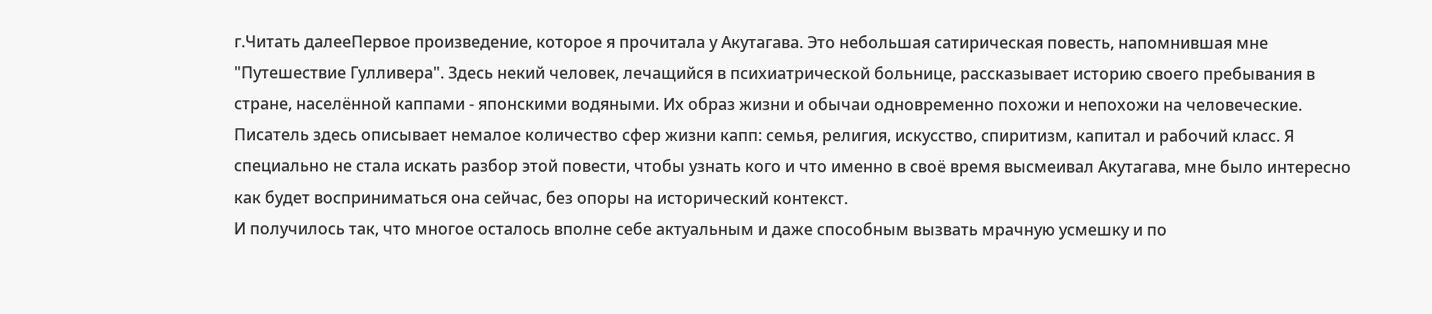г.Читать далееПервое произведение, которое я прочитала у Акутагава. Это небольшая сатирическая повесть, напомнившая мне "Путешествие Гулливера". Здесь некий человек, лечащийся в психиатрической больнице, рассказывает историю своего пребывания в стране, населённой каппами - японскими водяными. Их образ жизни и обычаи одновременно похожи и непохожи на человеческие.
Писатель здесь описывает немалое количество сфер жизни капп: семья, религия, искусство, спиритизм, капитал и рабочий класс. Я специально не стала искать разбор этой повести, чтобы узнать кого и что именно в своё время высмеивал Акутагава, мне было интересно как будет восприниматься она сейчас, без опоры на исторический контекст.
И получилось так, что многое осталось вполне себе актуальным и даже способным вызвать мрачную усмешку и по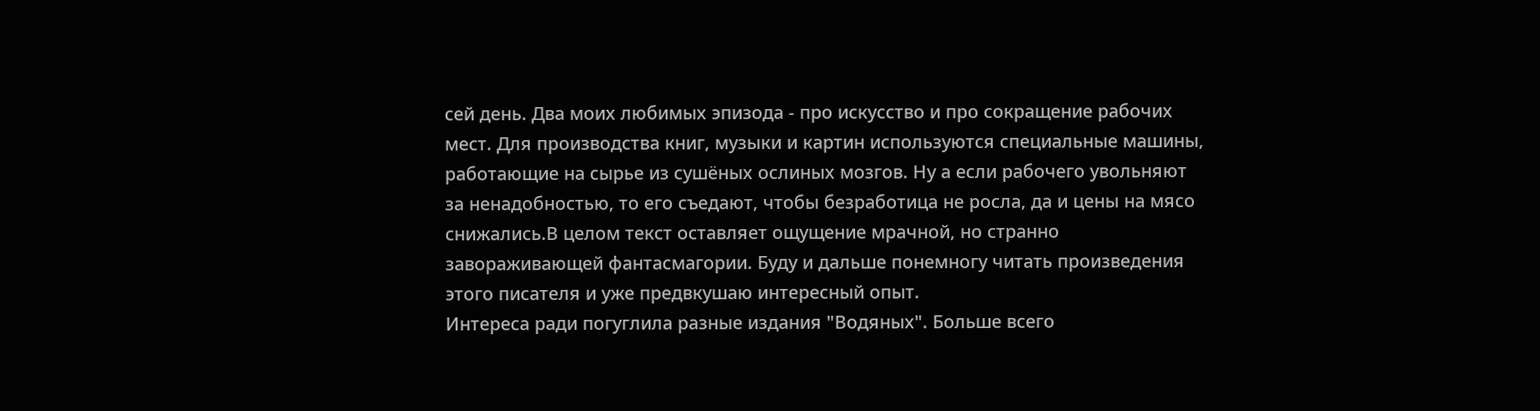сей день. Два моих любимых эпизода - про искусство и про сокращение рабочих мест. Для производства книг, музыки и картин используются специальные машины, работающие на сырье из сушёных ослиных мозгов. Ну а если рабочего увольняют за ненадобностью, то его съедают, чтобы безработица не росла, да и цены на мясо снижались.В целом текст оставляет ощущение мрачной, но странно завораживающей фантасмагории. Буду и дальше понемногу читать произведения этого писателя и уже предвкушаю интересный опыт.
Интереса ради погуглила разные издания "Водяных". Больше всего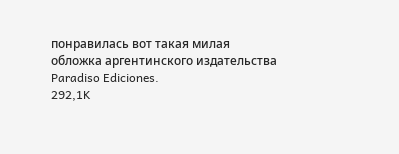понравилась вот такая милая обложка аргентинского издательства Paradiso Ediciones.
292,1K